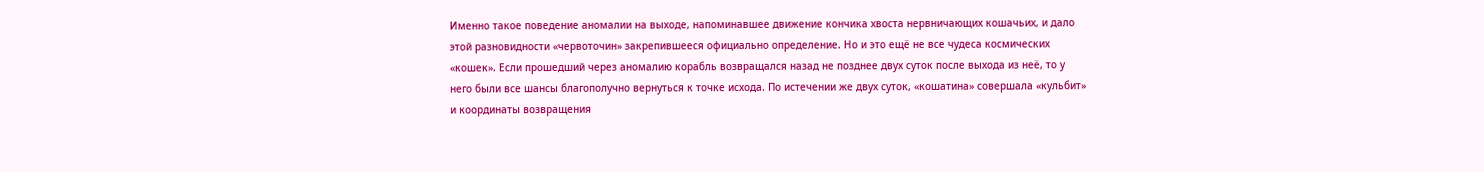Именно такое поведение аномалии на выходе, напоминавшее движение кончика хвоста нервничающих кошачьих, и дало этой разновидности «червоточин» закрепившееся официально определение. Но и это ещё не все чудеса космических «кошек». Если прошедший через аномалию корабль возвращался назад не позднее двух суток после выхода из неё, то у него были все шансы благополучно вернуться к точке исхода. По истечении же двух суток, «кошатина» совершала «кульбит» и координаты возвращения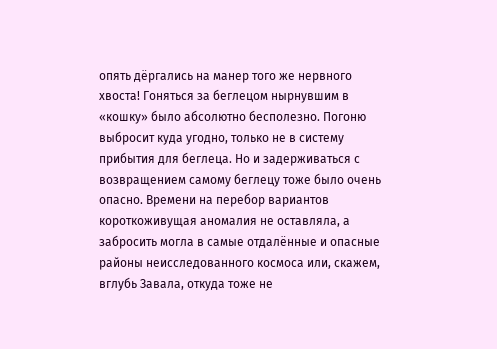опять дёргались на манер того же нервного хвоста! Гоняться за беглецом нырнувшим в «кошку» было абсолютно бесполезно. Погоню выбросит куда угодно, только не в систему прибытия для беглеца. Но и задерживаться с возвращением самому беглецу тоже было очень опасно. Времени на перебор вариантов короткоживущая аномалия не оставляла, а забросить могла в самые отдалённые и опасные районы неисследованного космоса или, скажем, вглубь Завала, откуда тоже не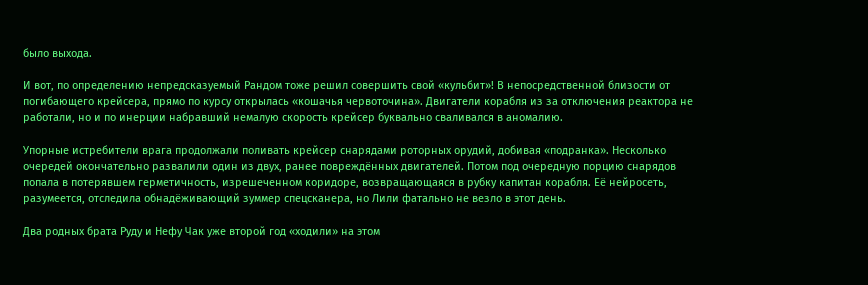было выхода.

И вот, по определению непредсказуемый Рандом тоже решил совершить свой «кульбит»! В непосредственной близости от погибающего крейсера, прямо по курсу открылась «кошачья червоточина». Двигатели корабля из за отключения реактора не работали, но и по инерции набравший немалую скорость крейсер буквально сваливался в аномалию.

Упорные истребители врага продолжали поливать крейсер снарядами роторных орудий, добивая «подранка». Несколько очередей окончательно развалили один из двух, ранее повреждённых двигателей. Потом под очередную порцию снарядов попала в потерявшем герметичность, изрешеченном коридоре, возвращающаяся в рубку капитан корабля. Её нейросеть, разумеется, отследила обнадёживающий зуммер спецсканера, но Лили фатально не везло в этот день.

Два родных брата Руду и Нефу Чак уже второй год «ходили» на этом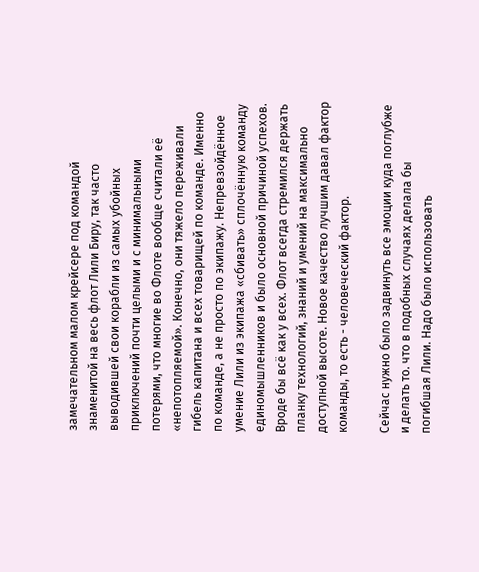замечательном малом крейсере под командой знаменитой на весь флот Лили Биру, так часто выводившей свои корабли из самых убойных приключений почти целыми и с минимальными потерями, что многие во Флоте вообще считали её «непотопляемой». Конечно, они тяжело переживали гибель капитана и всех товарищей по команде. Именно по команде, а не просто по экипажу. Непревзойдённое умение Лили из экипажа «сбивать» сплочённую команду единомышленников и было основной причиной успехов. Вроде бы всё как у всех. Флот всегда стремился держать планку технологий, знаний и умений на максимально доступной высоте. Новое качество лучшим давал фактор команды, то есть - человеческий фактор.

Сейчас нужно было задвинуть все эмоции куда поглубже и делать то. что в подобных случаях делала бы погибшая Лили. Надо было использовать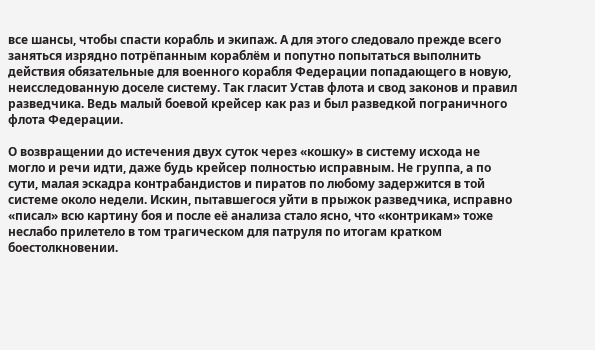все шансы, чтобы спасти корабль и экипаж. А для этого следовало прежде всего заняться изрядно потрёпанным кораблём и попутно попытаться выполнить действия обязательные для военного корабля Федерации попадающего в новую, неисследованную доселе систему. Так гласит Устав флота и свод законов и правил разведчика. Ведь малый боевой крейсер как раз и был разведкой пограничного флота Федерации.

О возвращении до истечения двух суток через «кошку» в систему исхода не могло и речи идти, даже будь крейсер полностью исправным. Не группа, а по сути, малая эскадра контрабандистов и пиратов по любому задержится в той системе около недели. Искин, пытавшегося уйти в прыжок разведчика, исправно «писал» всю картину боя и после её анализа стало ясно, что «контрикам» тоже неслабо прилетело в том трагическом для патруля по итогам кратком боестолкновении.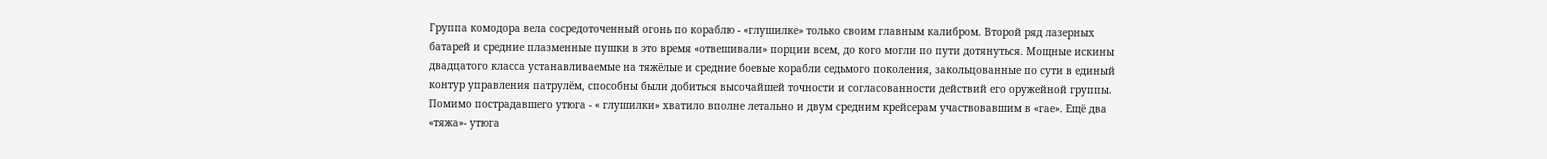Группа комодора вела сосредоточенный огонь по кораблю - «глушилке» только своим главным калибром. Второй ряд лазерных батарей и средние плазменные пушки в это время «отвешивали» порции всем, до кого могли по пути дотянуться. Мощные искины двадцатого класса устанавливаемые на тяжёлые и средние боевые корабли седьмого поколения, закольцованные по сути в единый контур управления патрулём, способны были добиться высочайшей точности и согласованности действий его оружейной группы. Помимо пострадавшего утюга - « глушилки» хватило вполне летально и двум средним крейсерам участвовавшим в «гае». Ещё два «тяжа»- утюга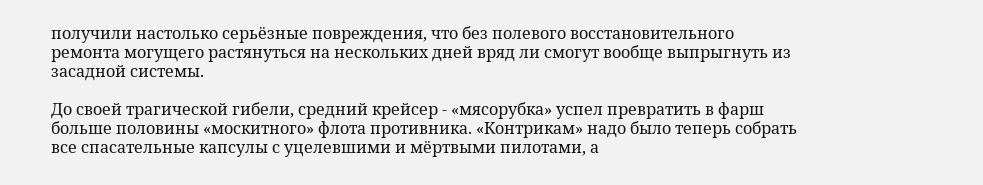получили настолько серьёзные повреждения, что без полевого восстановительного ремонта могущего растянуться на нескольких дней вряд ли смогут вообще выпрыгнуть из засадной системы.

До своей трагической гибели, средний крейсер - «мясорубка» успел превратить в фарш больше половины «москитного» флота противника. «Контрикам» надо было теперь собрать все спасательные капсулы с уцелевшими и мёртвыми пилотами, а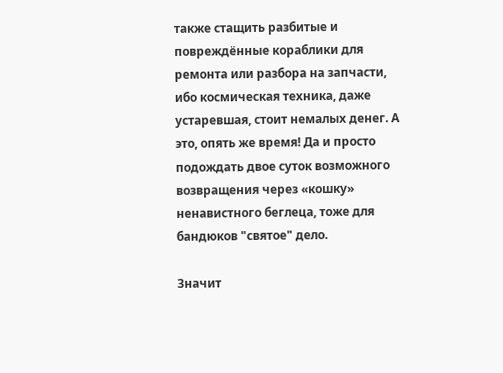также стащить разбитые и повреждённые кораблики для ремонта или разбора на запчасти, ибо космическая техника, даже устаревшая, стоит немалых денег. А это, опять же время! Да и просто подождать двое суток возможного возвращения через «кошку» ненавистного беглеца, тоже для бандюков "святое" дело.

Значит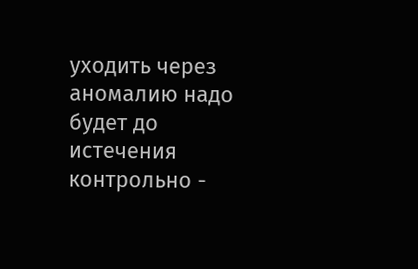уходить через аномалию надо будет до истечения контрольно -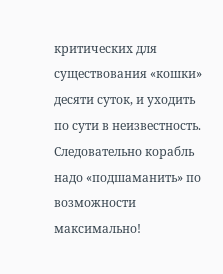критических для существования «кошки» десяти суток, и уходить по сути в неизвестность. Следовательно корабль надо «подшаманить» по возможности максимально!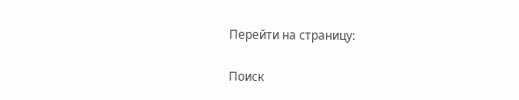Перейти на страницу:

Поиск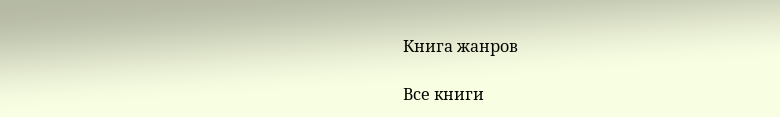Книга жанров

Все книги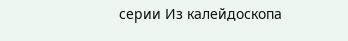серии Из калейдоскопа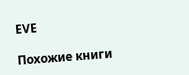EVE

Похожие книги